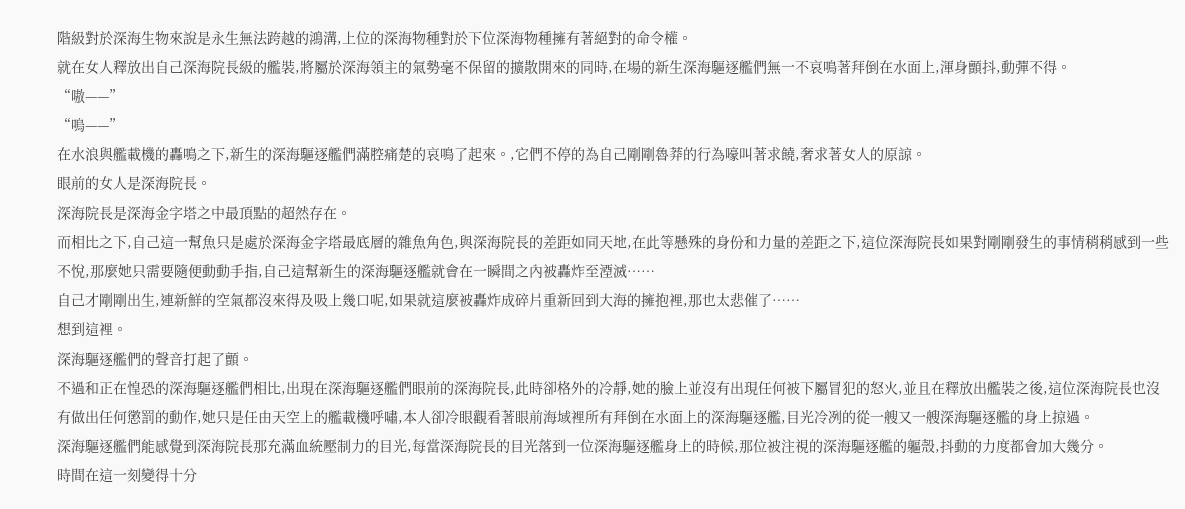階級對於深海生物來說是永生無法跨越的鴻溝,上位的深海物種對於下位深海物種擁有著絕對的命令權。
就在女人釋放出自己深海院長級的艦裝,將屬於深海領主的氣勢毫不保留的擴散開來的同時,在場的新生深海驅逐艦們無一不哀鳴著拜倒在水面上,渾身顫抖,動彈不得。
“嗷——”
“嗚——”
在水浪與艦載機的轟鳴之下,新生的深海驅逐艦們滿腔痛楚的哀鳴了起來。,它們不停的為自己剛剛魯莽的行為嚎叫著求饒,奢求著女人的原諒。
眼前的女人是深海院長。
深海院長是深海金字塔之中最頂點的超然存在。
而相比之下,自己這一幫魚只是處於深海金字塔最底層的雜魚角色,與深海院長的差距如同天地,在此等懸殊的身份和力量的差距之下,這位深海院長如果對剛剛發生的事情稍稍感到一些不悅,那麼她只需要隨便動動手指,自己這幫新生的深海驅逐艦就會在一瞬間之內被轟炸至湮滅……
自己才剛剛出生,連新鮮的空氣都沒來得及吸上幾口呢,如果就這麼被轟炸成碎片重新回到大海的擁抱裡,那也太悲催了……
想到這裡。
深海驅逐艦們的聲音打起了顫。
不過和正在惶恐的深海驅逐艦們相比,出現在深海驅逐艦們眼前的深海院長,此時卻格外的冷靜,她的臉上並沒有出現任何被下屬冒犯的怒火,並且在釋放出艦裝之後,這位深海院長也沒有做出任何懲罰的動作,她只是任由天空上的艦載機呼嘯,本人卻冷眼觀看著眼前海域裡所有拜倒在水面上的深海驅逐艦,目光冷冽的從一艘又一艘深海驅逐艦的身上掠過。
深海驅逐艦們能感覺到深海院長那充滿血統壓制力的目光,每當深海院長的目光落到一位深海驅逐艦身上的時候,那位被注視的深海驅逐艦的軀殼,抖動的力度都會加大幾分。
時間在這一刻變得十分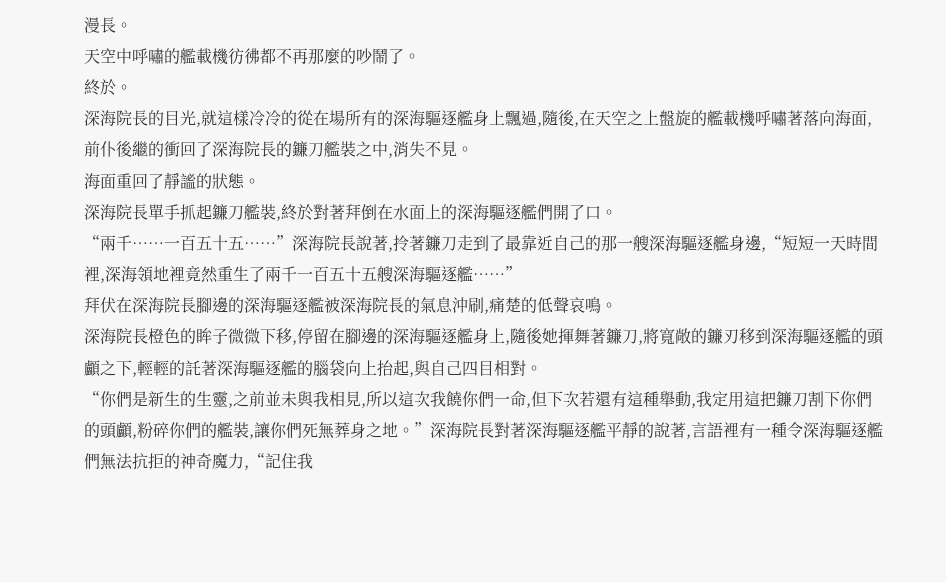漫長。
天空中呼嘯的艦載機彷彿都不再那麼的吵鬧了。
終於。
深海院長的目光,就這樣冷冷的從在場所有的深海驅逐艦身上飄過,隨後,在天空之上盤旋的艦載機呼嘯著落向海面,前仆後繼的衝回了深海院長的鐮刀艦裝之中,消失不見。
海面重回了靜謐的狀態。
深海院長單手抓起鐮刀艦裝,終於對著拜倒在水面上的深海驅逐艦們開了口。
“兩千……一百五十五……”深海院長說著,拎著鐮刀走到了最靠近自己的那一艘深海驅逐艦身邊,“短短一天時間裡,深海領地裡竟然重生了兩千一百五十五艘深海驅逐艦……”
拜伏在深海院長腳邊的深海驅逐艦被深海院長的氣息沖刷,痛楚的低聲哀鳴。
深海院長橙色的眸子微微下移,停留在腳邊的深海驅逐艦身上,隨後她揮舞著鐮刀,將寬敞的鐮刃移到深海驅逐艦的頭顱之下,輕輕的託著深海驅逐艦的腦袋向上抬起,與自己四目相對。
“你們是新生的生靈,之前並未與我相見,所以這次我饒你們一命,但下次若還有這種舉動,我定用這把鐮刀割下你們的頭顱,粉碎你們的艦裝,讓你們死無葬身之地。”深海院長對著深海驅逐艦平靜的說著,言語裡有一種令深海驅逐艦們無法抗拒的神奇魔力,“記住我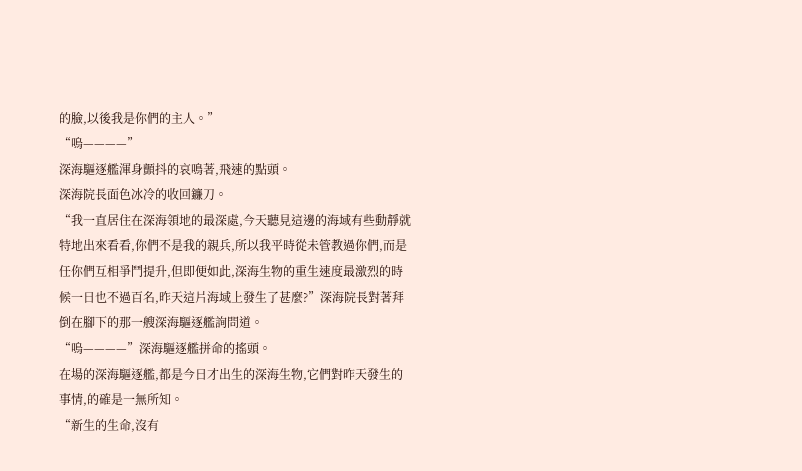的臉,以後我是你們的主人。”
“嗚————”
深海驅逐艦渾身顫抖的哀鳴著,飛速的點頭。
深海院長面色冰冷的收回鐮刀。
“我一直居住在深海領地的最深處,今天聽見這邊的海域有些動靜就特地出來看看,你們不是我的親兵,所以我平時從未管教過你們,而是任你們互相爭鬥提升,但即便如此,深海生物的重生速度最激烈的時候一日也不過百名,昨天這片海域上發生了甚麼?”深海院長對著拜倒在腳下的那一艘深海驅逐艦詢問道。
“嗚————”深海驅逐艦拼命的搖頭。
在場的深海驅逐艦,都是今日才出生的深海生物,它們對昨天發生的事情,的確是一無所知。
“新生的生命,沒有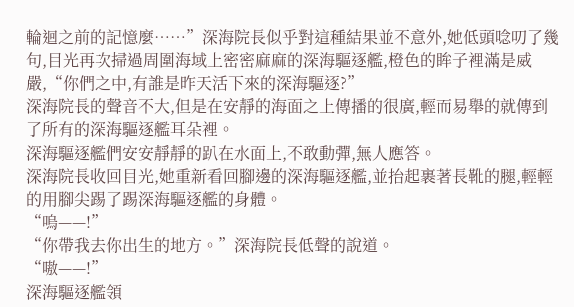輪迴之前的記憶麼……”深海院長似乎對這種結果並不意外,她低頭唸叨了幾句,目光再次掃過周圍海域上密密麻麻的深海驅逐艦,橙色的眸子裡滿是威嚴,“你們之中,有誰是昨天活下來的深海驅逐?”
深海院長的聲音不大,但是在安靜的海面之上傳播的很廣,輕而易舉的就傳到了所有的深海驅逐艦耳朵裡。
深海驅逐艦們安安靜靜的趴在水面上,不敢動彈,無人應答。
深海院長收回目光,她重新看回腳邊的深海驅逐艦,並抬起裹著長靴的腿,輕輕的用腳尖踢了踢深海驅逐艦的身體。
“嗚——!”
“你帶我去你出生的地方。”深海院長低聲的說道。
“嗷——!”
深海驅逐艦領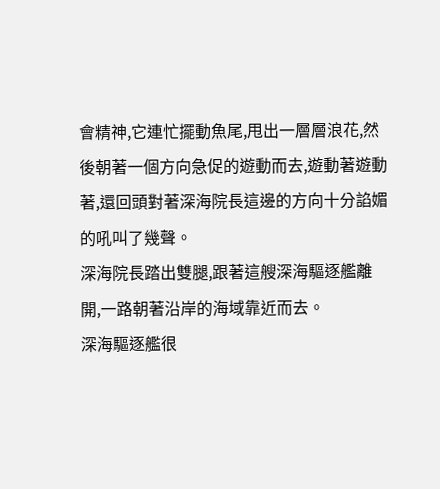會精神,它連忙擺動魚尾,甩出一層層浪花,然後朝著一個方向急促的遊動而去,遊動著遊動著,還回頭對著深海院長這邊的方向十分諂媚的吼叫了幾聲。
深海院長踏出雙腿,跟著這艘深海驅逐艦離開,一路朝著沿岸的海域靠近而去。
深海驅逐艦很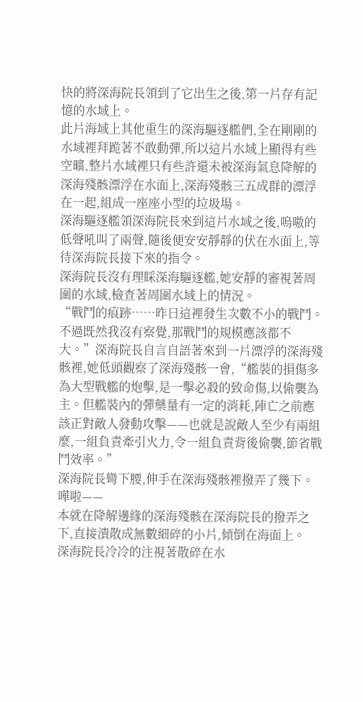快的將深海院長領到了它出生之後,第一片存有記憶的水域上。
此片海域上其他重生的深海驅逐艦們,全在剛剛的水域裡拜跪著不敢動彈,所以這片水域上顯得有些空曠,整片水域裡只有些許還未被深海氣息降解的深海殘骸漂浮在水面上,深海殘骸三五成群的漂浮在一起,組成一座座小型的垃圾場。
深海驅逐艦領深海院長來到這片水域之後,嗚嗷的低聲吼叫了兩聲,隨後便安安靜靜的伏在水面上,等待深海院長接下來的指令。
深海院長沒有理睬深海驅逐艦,她安靜的審視著周圍的水域,檢查著周圍水域上的情況。
“戰鬥的痕跡……昨日這裡發生次數不小的戰鬥。不過既然我沒有察覺,那戰鬥的規模應該都不大。”深海院長自言自語著來到一片漂浮的深海殘骸裡,她低頭觀察了深海殘骸一會,“艦裝的損傷多為大型戰艦的炮擊,是一擊必殺的致命傷,以偷襲為主。但艦裝內的彈藥量有一定的消耗,陣亡之前應該正對敵人發動攻擊——也就是說敵人至少有兩組麼,一組負責牽引火力,令一組負責背後偷襲,節省戰鬥效率。”
深海院長彎下腰,伸手在深海殘骸裡撥弄了幾下。
嘩啦——
本就在降解邊緣的深海殘骸在深海院長的撥弄之下,直接潰散成無數細碎的小片,傾倒在海面上。
深海院長冷冷的注視著散碎在水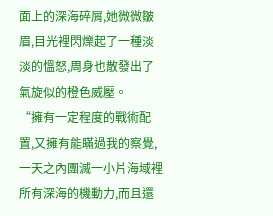面上的深海碎屑,她微微皺眉,目光裡閃爍起了一種淡淡的慍怒,周身也散發出了氣旋似的橙色威壓。
“擁有一定程度的戰術配置,又擁有能瞞過我的察覺,一天之內團滅一小片海域裡所有深海的機動力,而且還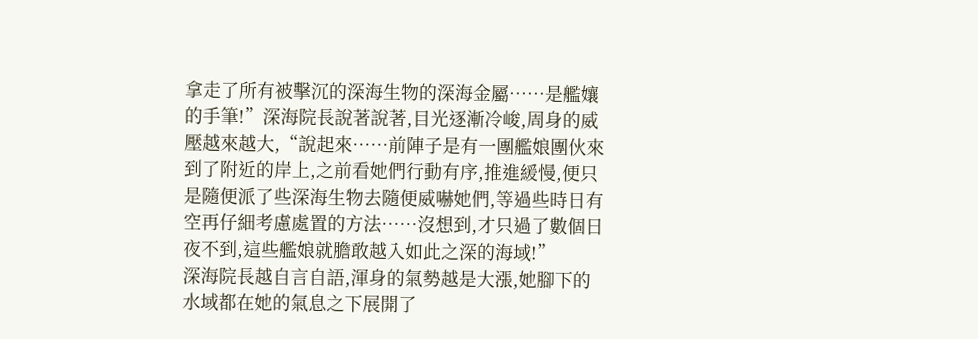拿走了所有被擊沉的深海生物的深海金屬……是艦孃的手筆!”深海院長說著說著,目光逐漸冷峻,周身的威壓越來越大,“說起來……前陣子是有一團艦娘團伙來到了附近的岸上,之前看她們行動有序,推進緩慢,便只是隨便派了些深海生物去隨便威嚇她們,等過些時日有空再仔細考慮處置的方法……沒想到,才只過了數個日夜不到,這些艦娘就膽敢越入如此之深的海域!”
深海院長越自言自語,渾身的氣勢越是大漲,她腳下的水域都在她的氣息之下展開了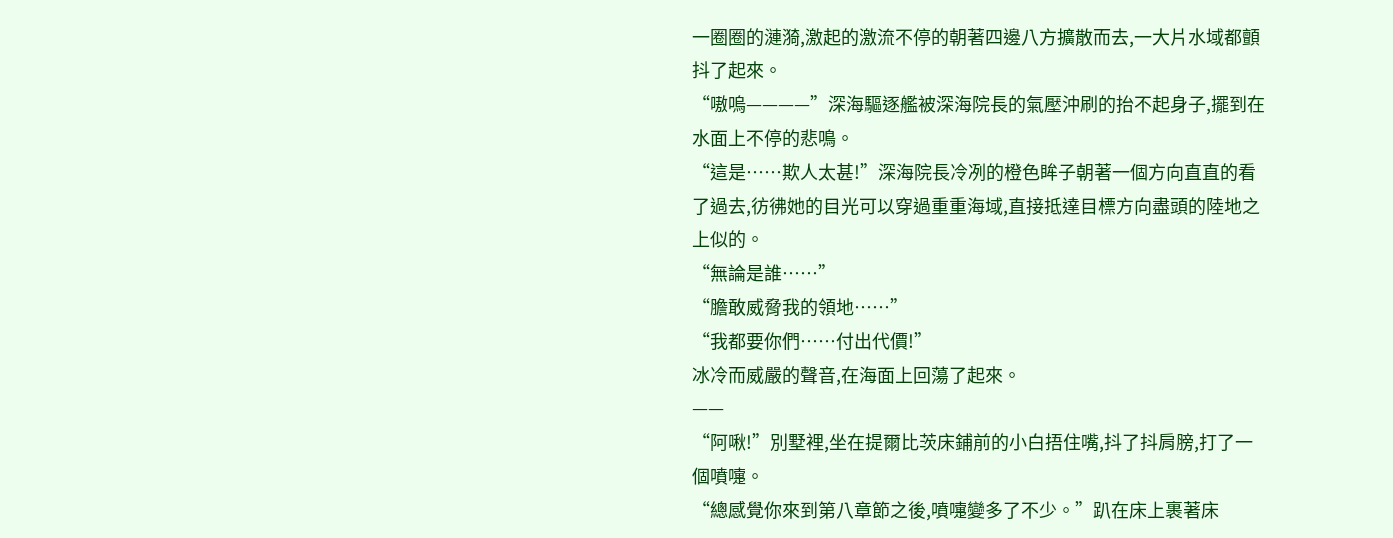一圈圈的漣漪,激起的激流不停的朝著四邊八方擴散而去,一大片水域都顫抖了起來。
“嗷嗚————”深海驅逐艦被深海院長的氣壓沖刷的抬不起身子,擺到在水面上不停的悲鳴。
“這是……欺人太甚!”深海院長冷冽的橙色眸子朝著一個方向直直的看了過去,彷彿她的目光可以穿過重重海域,直接抵達目標方向盡頭的陸地之上似的。
“無論是誰……”
“膽敢威脅我的領地……”
“我都要你們……付出代價!”
冰冷而威嚴的聲音,在海面上回蕩了起來。
——
“阿啾!”別墅裡,坐在提爾比茨床鋪前的小白捂住嘴,抖了抖肩膀,打了一個噴嚏。
“總感覺你來到第八章節之後,噴嚏變多了不少。”趴在床上裹著床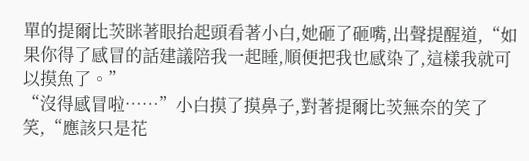單的提爾比茨眯著眼抬起頭看著小白,她砸了砸嘴,出聲提醒道,“如果你得了感冒的話建議陪我一起睡,順便把我也感染了,這樣我就可以摸魚了。”
“沒得感冒啦……”小白摸了摸鼻子,對著提爾比茨無奈的笑了笑,“應該只是花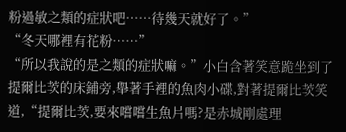粉過敏之類的症狀吧……待幾天就好了。”
“冬天哪裡有花粉……”
“所以我說的是之類的症狀嘛。”小白含著笑意跪坐到了提爾比茨的床鋪旁,舉著手裡的魚肉小碟,對著提爾比茨笑道,“提爾比茨,要來嚐嚐生魚片嗎?是赤城剛處理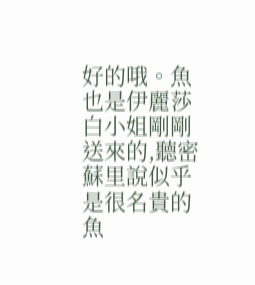好的哦。魚也是伊麗莎白小姐剛剛送來的,聽密蘇里說似乎是很名貴的魚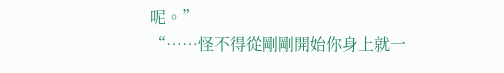呢。”
“……怪不得從剛剛開始你身上就一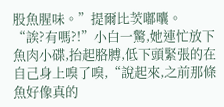股魚腥味。”提爾比茨嘟囔。
“誒?有嗎?!”小白一驚,她連忙放下魚肉小碟,抬起胳膊,低下頭緊張的在自己身上嗅了嗅,“說起來,之前那條魚好像真的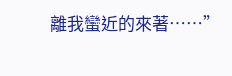離我蠻近的來著……”